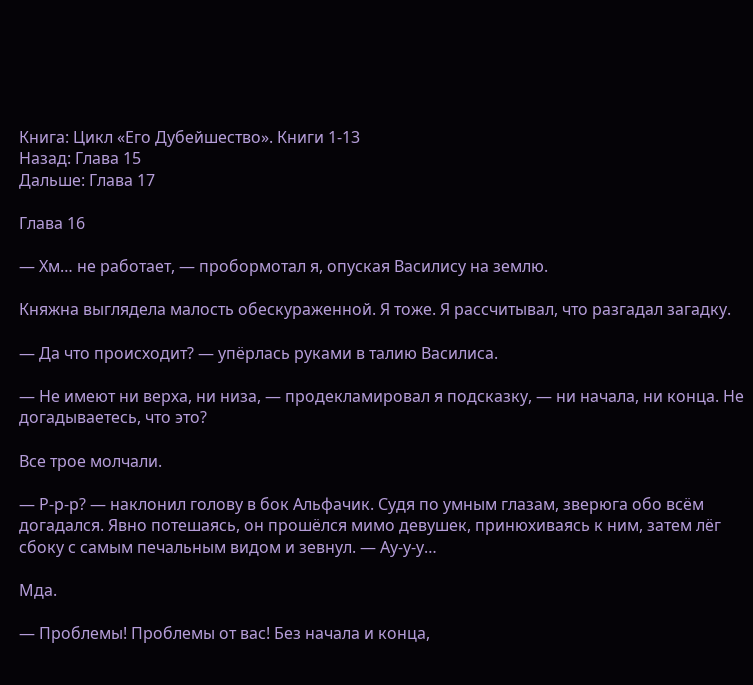Книга: Цикл «Его Дубейшество». Книги 1-13
Назад: Глава 15
Дальше: Глава 17

Глава 16

— Хм… не работает, — пробормотал я, опуская Василису на землю.

Княжна выглядела малость обескураженной. Я тоже. Я рассчитывал, что разгадал загадку.

— Да что происходит? — упёрлась руками в талию Василиса.

— Не имеют ни верха, ни низа, — продекламировал я подсказку, — ни начала, ни конца. Не догадываетесь, что это?

Все трое молчали.

— Р-р-р? — наклонил голову в бок Альфачик. Судя по умным глазам, зверюга обо всём догадался. Явно потешаясь, он прошёлся мимо девушек, принюхиваясь к ним, затем лёг сбоку с самым печальным видом и зевнул. — Ау-у-у…

Мда.

— Проблемы! Проблемы от вас! Без начала и конца,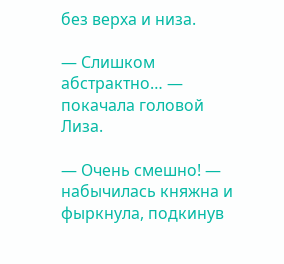без верха и низа.

— Слишком абстрактно… — покачала головой Лиза.

— Очень смешно! — набычилась княжна и фыркнула, подкинув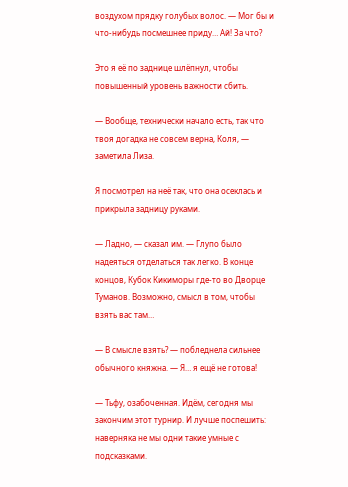воздухом прядку голубых волос. — Мог бы и что-нибудь посмешнее приду… Ай! За что?

Это я её по заднице шлёпнул, чтобы повышенный уровень важности сбить.

— Вообще, технически начало есть, так что твоя догадка не совсем верна, Коля, — заметила Лиза.

Я посмотрел на неё так, что она осеклась и прикрыла задницу руками.

— Ладно, — сказал им. — Глупо было надеяться отделаться так легко. В конце концов, Кубок Кикиморы где-то во Дворце Туманов. Возможно, смысл в том, чтобы взять вас там…

— В смысле взять? — побледнела сильнее обычного княжна. — Я… я ещё не готова!

— Тьфу, озабоченная. Идём, сегодня мы закончим этот турнир. И лучше поспешить: наверняка не мы одни такие умные с подсказками.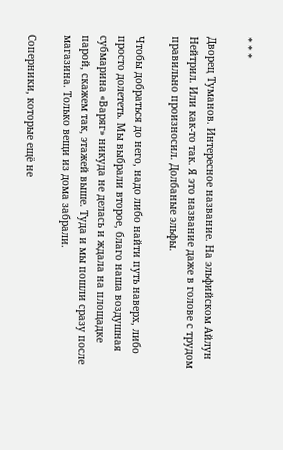* * *

Дворец Туманов. Интересное название. На эльфийском Айлун Нейтрил. Или как-то так. Я это название даже в голове с трудом правильно произносил. Долбаные эльфы.

Чтобы добраться до него, надо либо найти путь наверх, либо просто долететь. Мы выбрали второе, благо наша воздушная субмарина «Варяг» никуда не делась и ждала на площадке парой, скажем так, этажей выше. Туда и мы пошли сразу после магазина. Только вещи из дома забрали.

Соперники, которые ещё не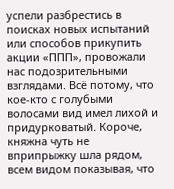успели разбрестись в поисках новых испытаний или способов прикупить акции «ППП», провожали нас подозрительными взглядами. Всё потому, что кое-кто с голубыми волосами вид имел лихой и придурковатый. Короче, княжна чуть не вприпрыжку шла рядом, всем видом показывая, что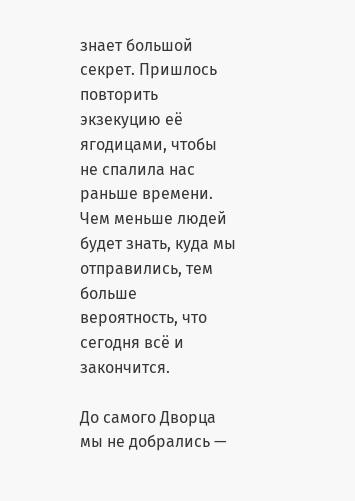знает большой секрет. Пришлось повторить экзекуцию её ягодицами, чтобы не спалила нас раньше времени. Чем меньше людей будет знать, куда мы отправились, тем больше вероятность, что сегодня всё и закончится.

До самого Дворца мы не добрались —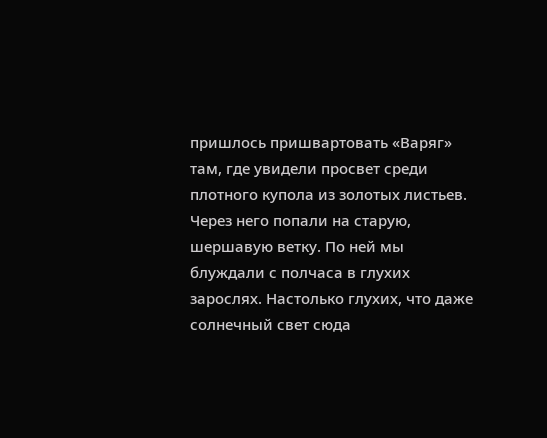пришлось пришвартовать «Варяг» там, где увидели просвет среди плотного купола из золотых листьев. Через него попали на старую, шершавую ветку. По ней мы блуждали с полчаса в глухих зарослях. Настолько глухих, что даже солнечный свет сюда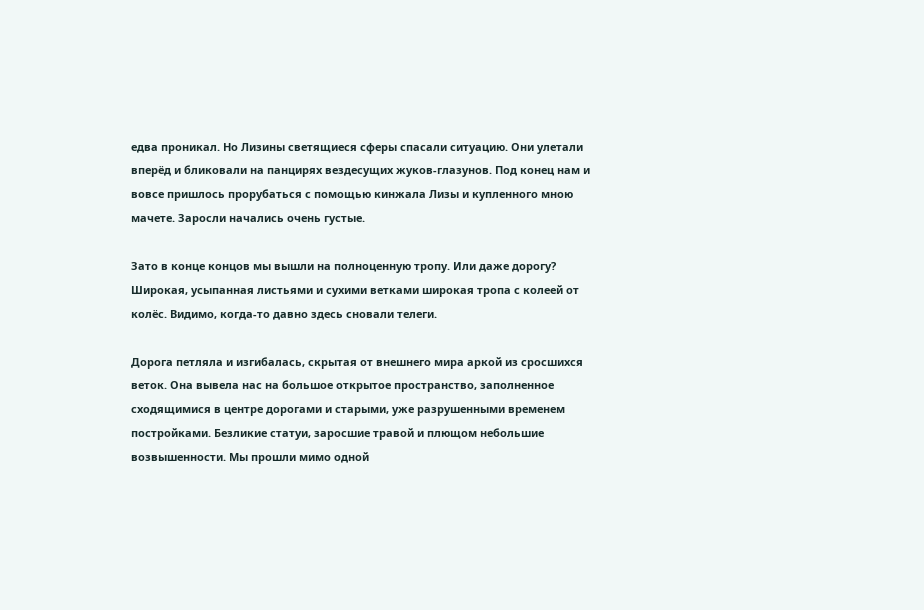едва проникал. Но Лизины светящиеся сферы спасали ситуацию. Они улетали вперёд и бликовали на панцирях вездесущих жуков-глазунов. Под конец нам и вовсе пришлось прорубаться с помощью кинжала Лизы и купленного мною мачете. Заросли начались очень густые.

Зато в конце концов мы вышли на полноценную тропу. Или даже дорогу? Широкая, усыпанная листьями и сухими ветками широкая тропа с колеей от колёс. Видимо, когда-то давно здесь сновали телеги.

Дорога петляла и изгибалась, скрытая от внешнего мира аркой из сросшихся веток. Она вывела нас на большое открытое пространство, заполненное сходящимися в центре дорогами и старыми, уже разрушенными временем постройками. Безликие статуи, заросшие травой и плющом небольшие возвышенности. Мы прошли мимо одной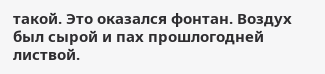такой. Это оказался фонтан. Воздух был сырой и пах прошлогодней листвой.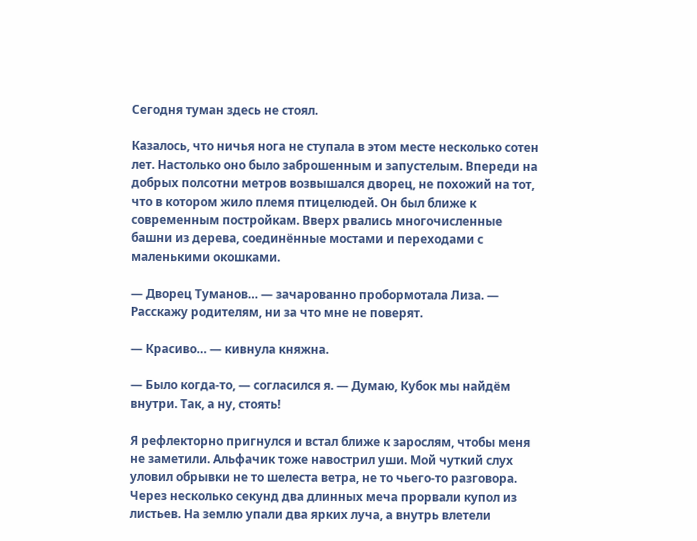Сегодня туман здесь не стоял.

Казалось, что ничья нога не ступала в этом месте несколько сотен лет. Настолько оно было заброшенным и запустелым. Впереди на добрых полсотни метров возвышался дворец, не похожий на тот, что в котором жило племя птицелюдей. Он был ближе к современным постройкам. Вверх рвались многочисленные башни из дерева, соединённые мостами и переходами с маленькими окошками.

— Дворец Туманов… — зачарованно пробормотала Лиза. — Расскажу родителям, ни за что мне не поверят.

— Красиво… — кивнула княжна.

— Было когда-то, — согласился я. — Думаю, Кубок мы найдём внутри. Так, а ну, стоять!

Я рефлекторно пригнулся и встал ближе к зарослям, чтобы меня не заметили. Альфачик тоже навострил уши. Мой чуткий слух уловил обрывки не то шелеста ветра, не то чьего-то разговора. Через несколько секунд два длинных меча прорвали купол из листьев. На землю упали два ярких луча, а внутрь влетели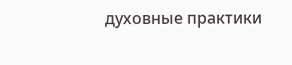духовные практики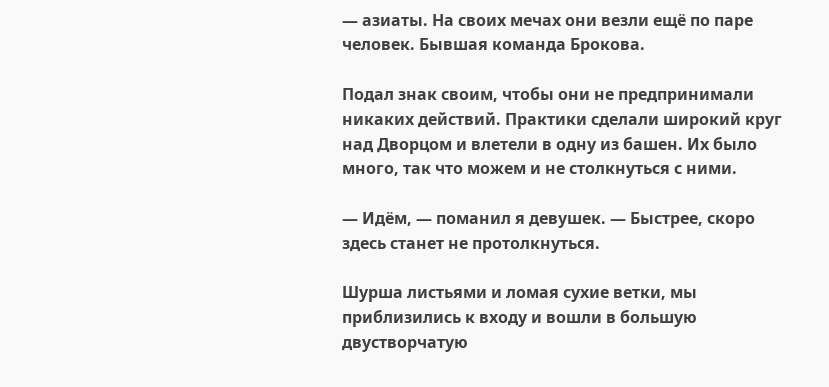— азиаты. На своих мечах они везли ещё по паре человек. Бывшая команда Брокова.

Подал знак своим, чтобы они не предпринимали никаких действий. Практики сделали широкий круг над Дворцом и влетели в одну из башен. Их было много, так что можем и не столкнуться с ними.

— Идём, — поманил я девушек. — Быстрее, скоро здесь станет не протолкнуться.

Шурша листьями и ломая сухие ветки, мы приблизились к входу и вошли в большую двустворчатую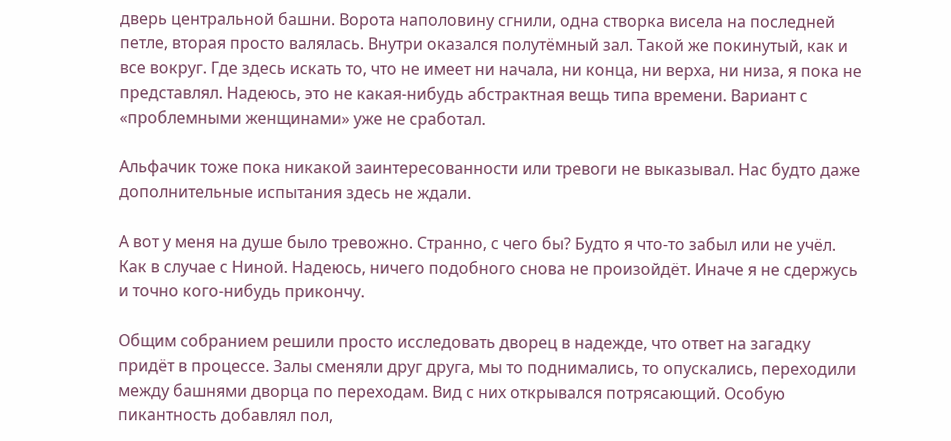дверь центральной башни. Ворота наполовину сгнили, одна створка висела на последней петле, вторая просто валялась. Внутри оказался полутёмный зал. Такой же покинутый, как и все вокруг. Где здесь искать то, что не имеет ни начала, ни конца, ни верха, ни низа, я пока не представлял. Надеюсь, это не какая-нибудь абстрактная вещь типа времени. Вариант с «проблемными женщинами» уже не сработал.

Альфачик тоже пока никакой заинтересованности или тревоги не выказывал. Нас будто даже дополнительные испытания здесь не ждали.

А вот у меня на душе было тревожно. Странно, с чего бы? Будто я что-то забыл или не учёл. Как в случае с Ниной. Надеюсь, ничего подобного снова не произойдёт. Иначе я не сдержусь и точно кого-нибудь прикончу.

Общим собранием решили просто исследовать дворец в надежде, что ответ на загадку придёт в процессе. Залы сменяли друг друга, мы то поднимались, то опускались, переходили между башнями дворца по переходам. Вид с них открывался потрясающий. Особую пикантность добавлял пол,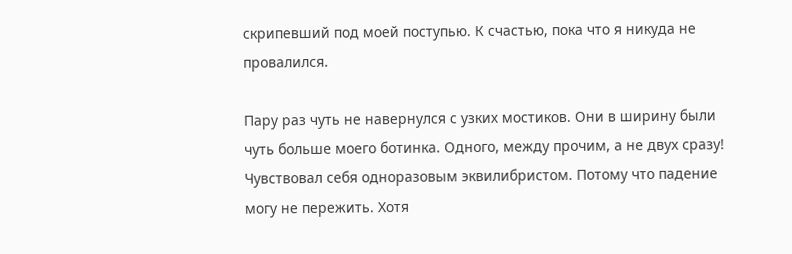скрипевший под моей поступью. К счастью, пока что я никуда не провалился.

Пару раз чуть не навернулся с узких мостиков. Они в ширину были чуть больше моего ботинка. Одного, между прочим, а не двух сразу! Чувствовал себя одноразовым эквилибристом. Потому что падение могу не пережить. Хотя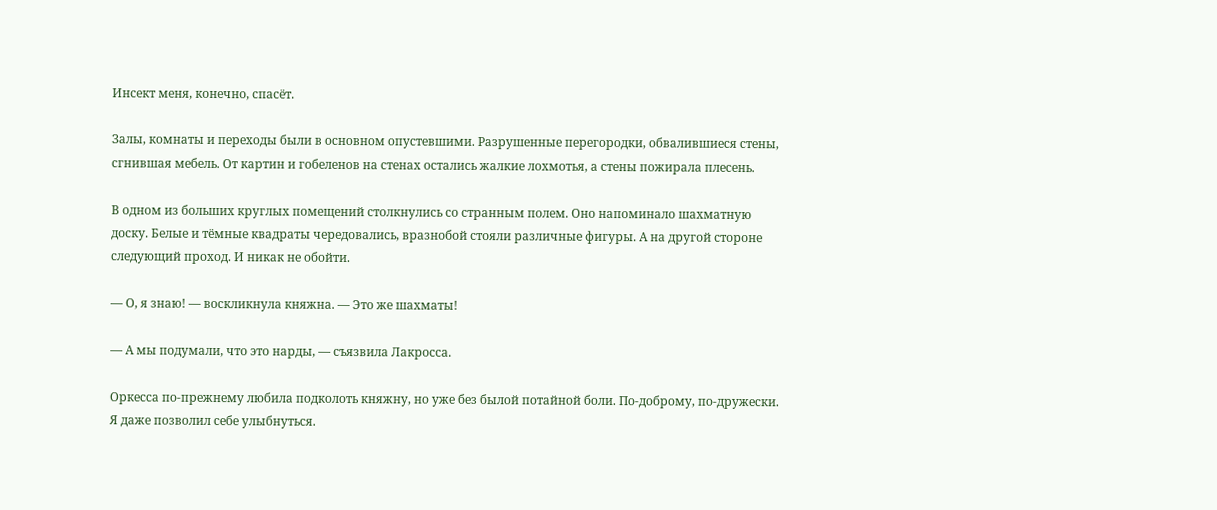Инсект меня, конечно, спасёт.

Залы, комнаты и переходы были в основном опустевшими. Разрушенные перегородки, обвалившиеся стены, сгнившая мебель. От картин и гобеленов на стенах остались жалкие лохмотья, а стены пожирала плесень.

В одном из больших круглых помещений столкнулись со странным полем. Оно напоминало шахматную доску. Белые и тёмные квадраты чередовались, вразнобой стояли различные фигуры. А на другой стороне следующий проход. И никак не обойти.

— О, я знаю! — воскликнула княжна. — Это же шахматы!

— А мы подумали, что это нарды, — съязвила Лакросса.

Оркесса по-прежнему любила подколоть княжну, но уже без былой потайной боли. По-доброму, по-дружески. Я даже позволил себе улыбнуться.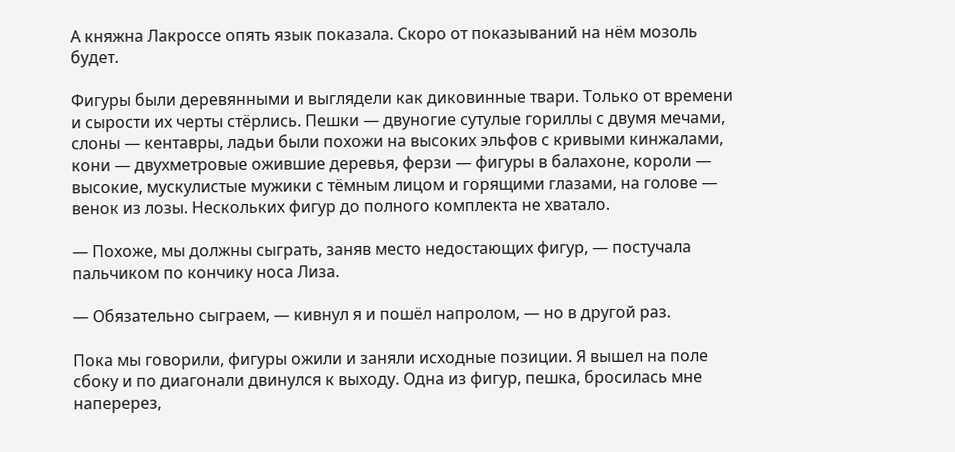А княжна Лакроссе опять язык показала. Скоро от показываний на нём мозоль будет.

Фигуры были деревянными и выглядели как диковинные твари. Только от времени и сырости их черты стёрлись. Пешки — двуногие сутулые гориллы с двумя мечами, слоны — кентавры, ладьи были похожи на высоких эльфов с кривыми кинжалами, кони — двухметровые ожившие деревья, ферзи — фигуры в балахоне, короли — высокие, мускулистые мужики с тёмным лицом и горящими глазами, на голове — венок из лозы. Нескольких фигур до полного комплекта не хватало.

— Похоже, мы должны сыграть, заняв место недостающих фигур, — постучала пальчиком по кончику носа Лиза.

— Обязательно сыграем, — кивнул я и пошёл напролом, — но в другой раз.

Пока мы говорили, фигуры ожили и заняли исходные позиции. Я вышел на поле сбоку и по диагонали двинулся к выходу. Одна из фигур, пешка, бросилась мне наперерез,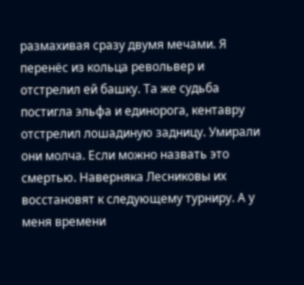размахивая сразу двумя мечами. Я перенёс из кольца револьвер и отстрелил ей башку. Та же судьба постигла эльфа и единорога, кентавру отстрелил лошадиную задницу. Умирали они молча. Если можно назвать это смертью. Наверняка Лесниковы их восстановят к следующему турниру. А у меня времени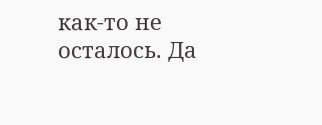как-то не осталось. Да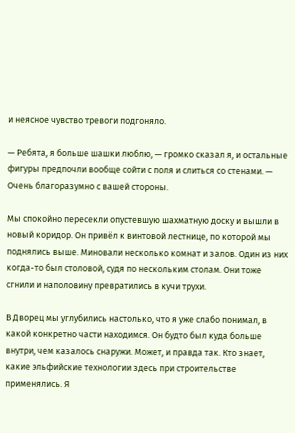и неясное чувство тревоги подгоняло.

— Ребята, я больше шашки люблю, — громко сказал я, и остальные фигуры предпочли вообще сойти с поля и слиться со стенами. — Очень благоразумно с вашей стороны.

Мы спокойно пересекли опустевшую шахматную доску и вышли в новый коридор. Он привёл к винтовой лестнице, по которой мы поднялись выше. Миновали несколько комнат и залов. Один из них когда-то был столовой, судя по нескольким столам. Они тоже сгнили и наполовину превратились в кучи трухи.

В Дворец мы углубились настолько, что я уже слабо понимал, в какой конкретно части находимся. Он будто был куда больше внутри, чем казалось снаружи. Может, и правда так. Кто знает, какие эльфийские технологии здесь при строительстве применялись. Я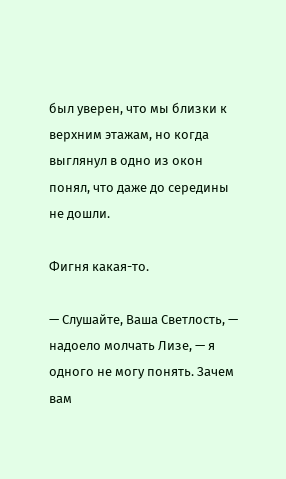был уверен, что мы близки к верхним этажам, но когда выглянул в одно из окон понял, что даже до середины не дошли.

Фигня какая-то.

— Слушайте, Ваша Светлость, — надоело молчать Лизе, — я одного не могу понять. Зачем вам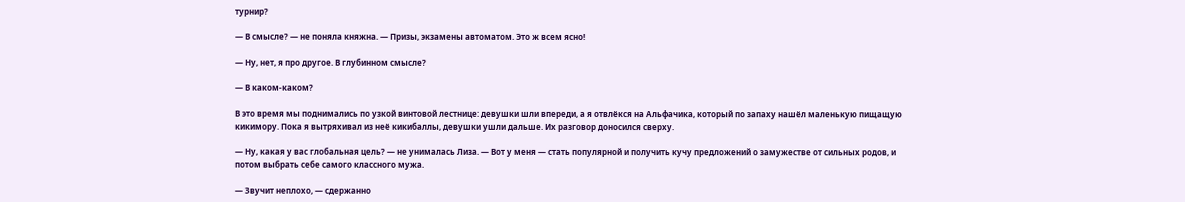турнир?

— В смысле? — не поняла княжна. — Призы, экзамены автоматом. Это ж всем ясно!

— Ну, нет, я про другое. В глубинном смысле?

— В каком-каком?

В это время мы поднимались по узкой винтовой лестнице: девушки шли впереди, а я отвлёкся на Альфачика, который по запаху нашёл маленькую пищащую кикимору. Пока я вытряхивал из неё кикибаллы, девушки ушли дальше. Их разговор доносился сверху.

— Ну, какая у вас глобальная цель? — не унималась Лиза. — Вот у меня — стать популярной и получить кучу предложений о замужестве от сильных родов, и потом выбрать себе самого классного мужа.

— Звучит неплохо, — сдержанно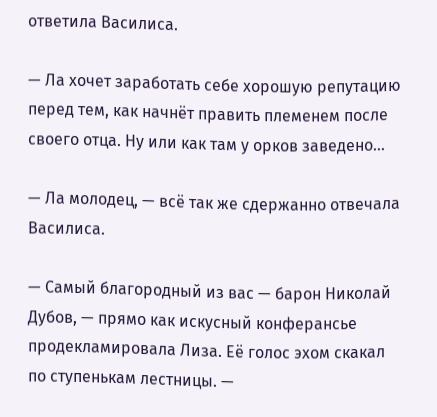ответила Василиса.

— Ла хочет заработать себе хорошую репутацию перед тем, как начнёт править племенем после своего отца. Ну или как там у орков заведено…

— Ла молодец, — всё так же сдержанно отвечала Василиса.

— Самый благородный из вас — барон Николай Дубов, — прямо как искусный конферансье продекламировала Лиза. Её голос эхом скакал по ступенькам лестницы. —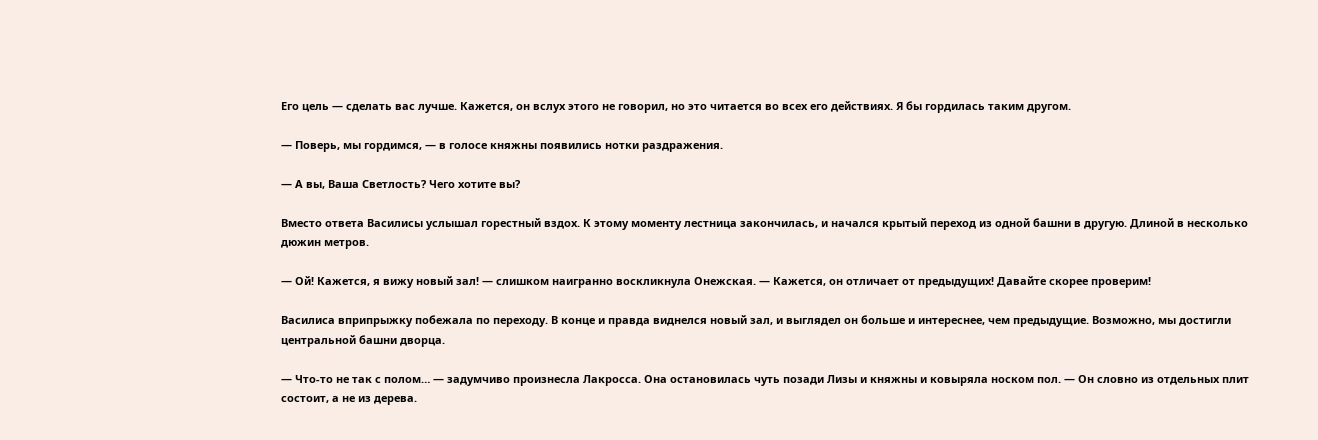Его цель — сделать вас лучше. Кажется, он вслух этого не говорил, но это читается во всех его действиях. Я бы гордилась таким другом.

— Поверь, мы гордимся, — в голосе княжны появились нотки раздражения.

— А вы, Ваша Светлость? Чего хотите вы?

Вместо ответа Василисы услышал горестный вздох. К этому моменту лестница закончилась, и начался крытый переход из одной башни в другую. Длиной в несколько дюжин метров.

— Ой! Кажется, я вижу новый зал! — слишком наигранно воскликнула Онежская. — Кажется, он отличает от предыдущих! Давайте скорее проверим!

Василиса вприпрыжку побежала по переходу. В конце и правда виднелся новый зал, и выглядел он больше и интереснее, чем предыдущие. Возможно, мы достигли центральной башни дворца.

— Что-то не так с полом… — задумчиво произнесла Лакросса. Она остановилась чуть позади Лизы и княжны и ковыряла носком пол. — Он словно из отдельных плит состоит, а не из дерева.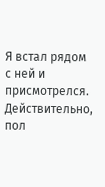Я встал рядом с ней и присмотрелся. Действительно, пол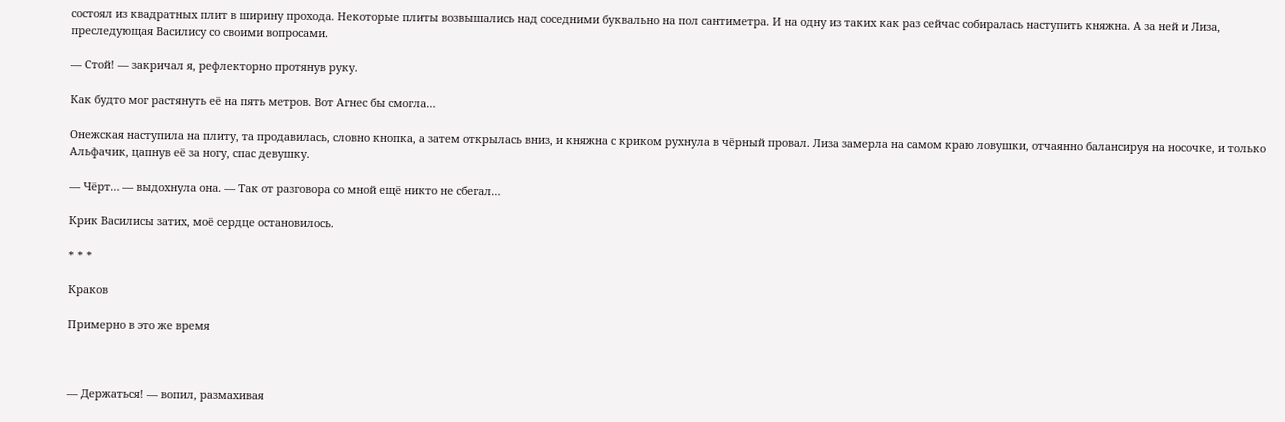состоял из квадратных плит в ширину прохода. Некоторые плиты возвышались над соседними буквально на пол сантиметра. И на одну из таких как раз сейчас собиралась наступить княжна. А за ней и Лиза, преследующая Василису со своими вопросами.

— Стой! — закричал я, рефлекторно протянув руку.

Как будто мог растянуть её на пять метров. Вот Агнес бы смогла…

Онежская наступила на плиту, та продавилась, словно кнопка, а затем открылась вниз, и княжна с криком рухнула в чёрный провал. Лиза замерла на самом краю ловушки, отчаянно балансируя на носочке, и только Альфачик, цапнув её за ногу, спас девушку.

— Чёрт… — выдохнула она. — Так от разговора со мной ещё никто не сбегал…

Крик Василисы затих, моё сердце остановилось.

* * *

Краков

Примерно в это же время



— Держаться! — вопил, размахивая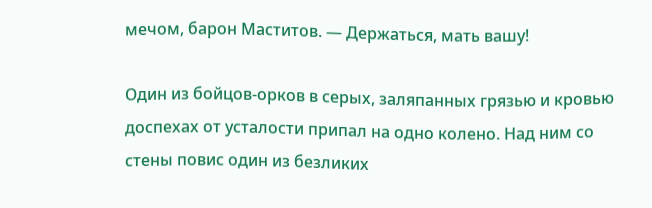мечом, барон Маститов. — Держаться, мать вашу!

Один из бойцов-орков в серых, заляпанных грязью и кровью доспехах от усталости припал на одно колено. Над ним со стены повис один из безликих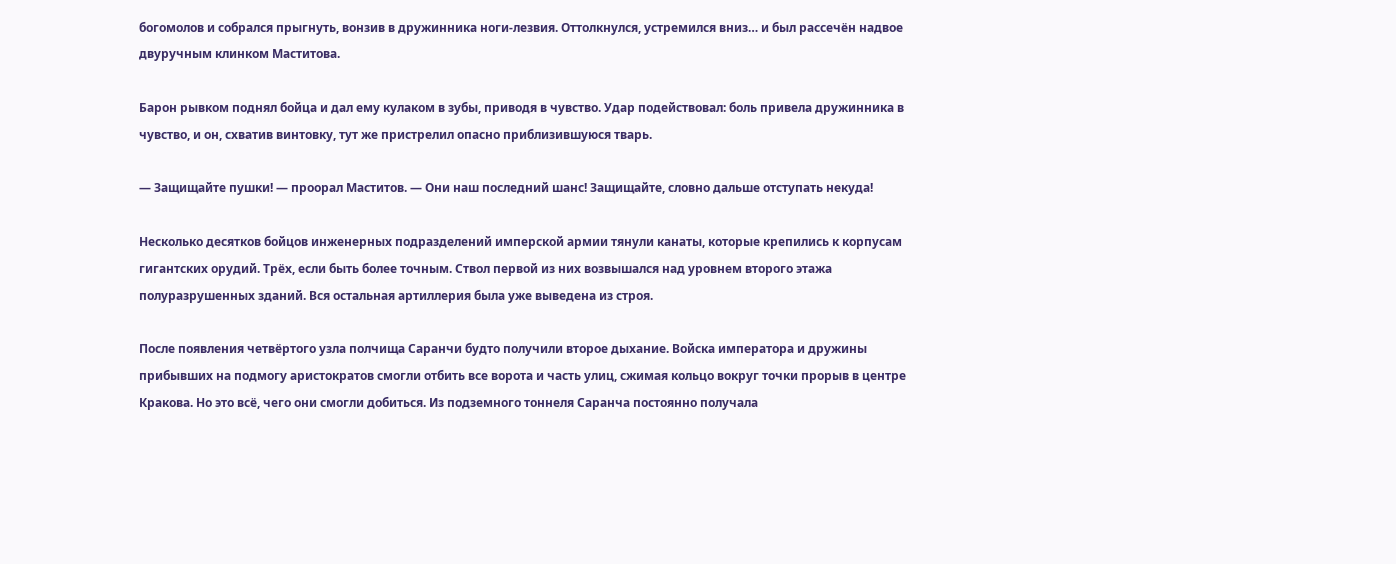богомолов и собрался прыгнуть, вонзив в дружинника ноги-лезвия. Оттолкнулся, устремился вниз… и был рассечён надвое двуручным клинком Маститова.

Барон рывком поднял бойца и дал ему кулаком в зубы, приводя в чувство. Удар подействовал: боль привела дружинника в чувство, и он, схватив винтовку, тут же пристрелил опасно приблизившуюся тварь.

— Защищайте пушки! — проорал Маститов. — Они наш последний шанс! Защищайте, словно дальше отступать некуда!

Несколько десятков бойцов инженерных подразделений имперской армии тянули канаты, которые крепились к корпусам гигантских орудий. Трёх, если быть более точным. Ствол первой из них возвышался над уровнем второго этажа полуразрушенных зданий. Вся остальная артиллерия была уже выведена из строя.

После появления четвёртого узла полчища Саранчи будто получили второе дыхание. Войска императора и дружины прибывших на подмогу аристократов смогли отбить все ворота и часть улиц, сжимая кольцо вокруг точки прорыв в центре Кракова. Но это всё, чего они смогли добиться. Из подземного тоннеля Саранча постоянно получала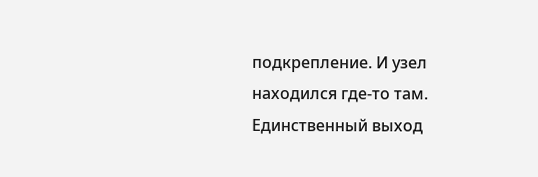подкрепление. И узел находился где-то там. Единственный выход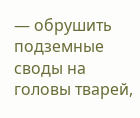— обрушить подземные своды на головы тварей,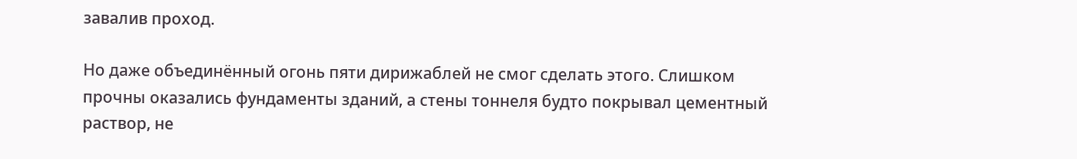завалив проход.

Но даже объединённый огонь пяти дирижаблей не смог сделать этого. Слишком прочны оказались фундаменты зданий, а стены тоннеля будто покрывал цементный раствор, не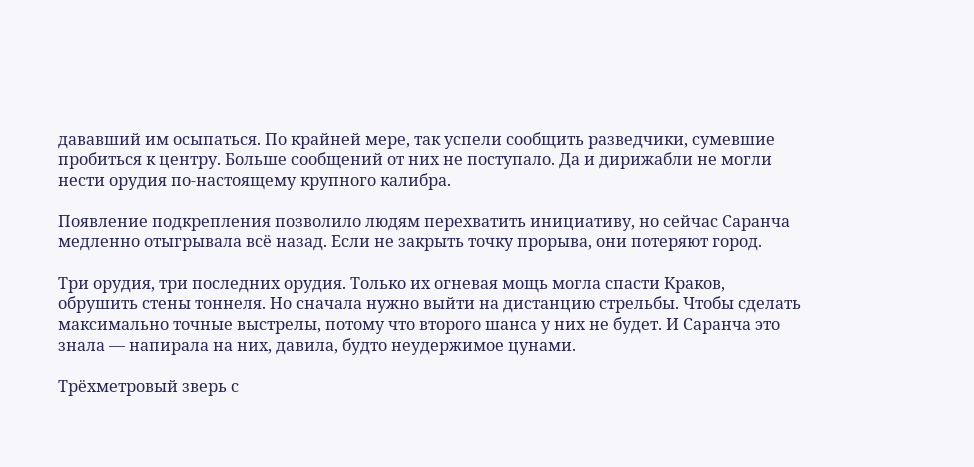дававший им осыпаться. По крайней мере, так успели сообщить разведчики, сумевшие пробиться к центру. Больше сообщений от них не поступало. Да и дирижабли не могли нести орудия по-настоящему крупного калибра.

Появление подкрепления позволило людям перехватить инициативу, но сейчас Саранча медленно отыгрывала всё назад. Если не закрыть точку прорыва, они потеряют город.

Три орудия, три последних орудия. Только их огневая мощь могла спасти Краков, обрушить стены тоннеля. Но сначала нужно выйти на дистанцию стрельбы. Чтобы сделать максимально точные выстрелы, потому что второго шанса у них не будет. И Саранча это знала — напирала на них, давила, будто неудержимое цунами.

Трёхметровый зверь с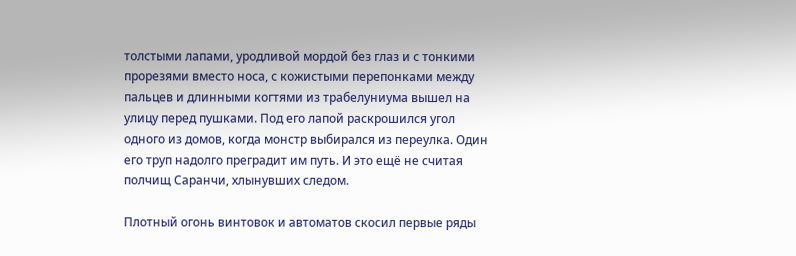толстыми лапами, уродливой мордой без глаз и с тонкими прорезями вместо носа, с кожистыми перепонками между пальцев и длинными когтями из трабелуниума вышел на улицу перед пушками. Под его лапой раскрошился угол одного из домов, когда монстр выбирался из переулка. Один его труп надолго преградит им путь. И это ещё не считая полчищ Саранчи, хлынувших следом.

Плотный огонь винтовок и автоматов скосил первые ряды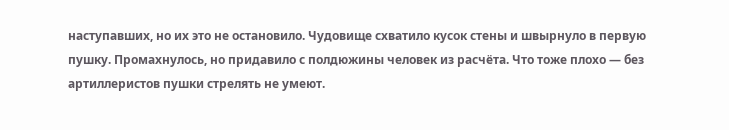наступавших, но их это не остановило. Чудовище схватило кусок стены и швырнуло в первую пушку. Промахнулось, но придавило с полдюжины человек из расчёта. Что тоже плохо — без артиллеристов пушки стрелять не умеют.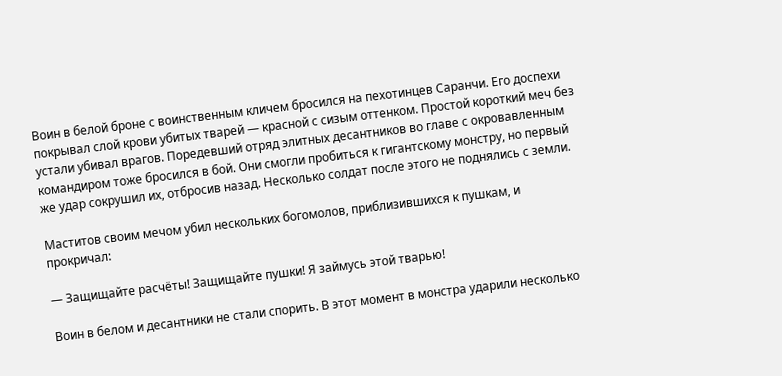Воин в белой броне с воинственным кличем бросился на пехотинцев Саранчи. Его доспехи покрывал слой крови убитых тварей — красной с сизым оттенком. Простой короткий меч без устали убивал врагов. Поредевший отряд элитных десантников во главе с окровавленным командиром тоже бросился в бой. Они смогли пробиться к гигантскому монстру, но первый же удар сокрушил их, отбросив назад. Несколько солдат после этого не поднялись с земли.

Маститов своим мечом убил нескольких богомолов, приблизившихся к пушкам, и прокричал:

— Защищайте расчёты! Защищайте пушки! Я займусь этой тварью!

Воин в белом и десантники не стали спорить. В этот момент в монстра ударили несколько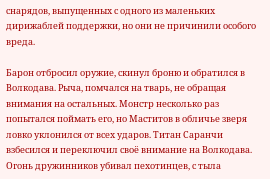снарядов, выпущенных с одного из маленьких дирижаблей поддержки, но они не причинили особого вреда.

Барон отбросил оружие, скинул броню и обратился в Волкодава. Рыча, помчался на тварь, не обращая внимания на остальных. Монстр несколько раз попытался поймать его, но Маститов в обличье зверя ловко уклонился от всех ударов. Титан Саранчи взбесился и переключил своё внимание на Волкодава. Огонь дружинников убивал пехотинцев, с тыла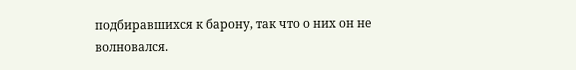подбиравшихся к барону, так что о них он не волновался.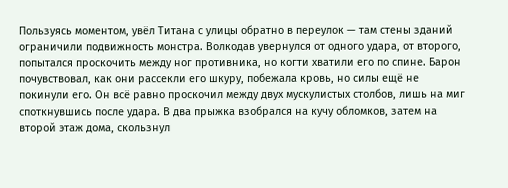Пользуясь моментом, увёл Титана с улицы обратно в переулок — там стены зданий ограничили подвижность монстра. Волкодав увернулся от одного удара, от второго, попытался проскочить между ног противника, но когти хватили его по спине. Барон почувствовал, как они рассекли его шкуру, побежала кровь, но силы ещё не покинули его. Он всё равно проскочил между двух мускулистых столбов, лишь на миг споткнувшись после удара. В два прыжка взобрался на кучу обломков, затем на второй этаж дома, скользнул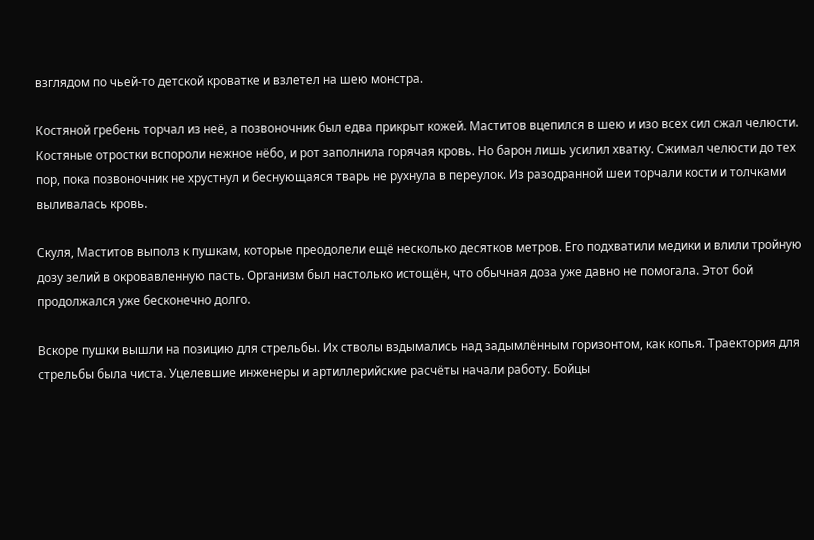взглядом по чьей-то детской кроватке и взлетел на шею монстра.

Костяной гребень торчал из неё, а позвоночник был едва прикрыт кожей. Маститов вцепился в шею и изо всех сил сжал челюсти. Костяные отростки вспороли нежное нёбо, и рот заполнила горячая кровь. Но барон лишь усилил хватку. Сжимал челюсти до тех пор, пока позвоночник не хрустнул и беснующаяся тварь не рухнула в переулок. Из разодранной шеи торчали кости и толчками выливалась кровь.

Скуля, Маститов выполз к пушкам, которые преодолели ещё несколько десятков метров. Его подхватили медики и влили тройную дозу зелий в окровавленную пасть. Организм был настолько истощён, что обычная доза уже давно не помогала. Этот бой продолжался уже бесконечно долго.

Вскоре пушки вышли на позицию для стрельбы. Их стволы вздымались над задымлённым горизонтом, как копья. Траектория для стрельбы была чиста. Уцелевшие инженеры и артиллерийские расчёты начали работу. Бойцы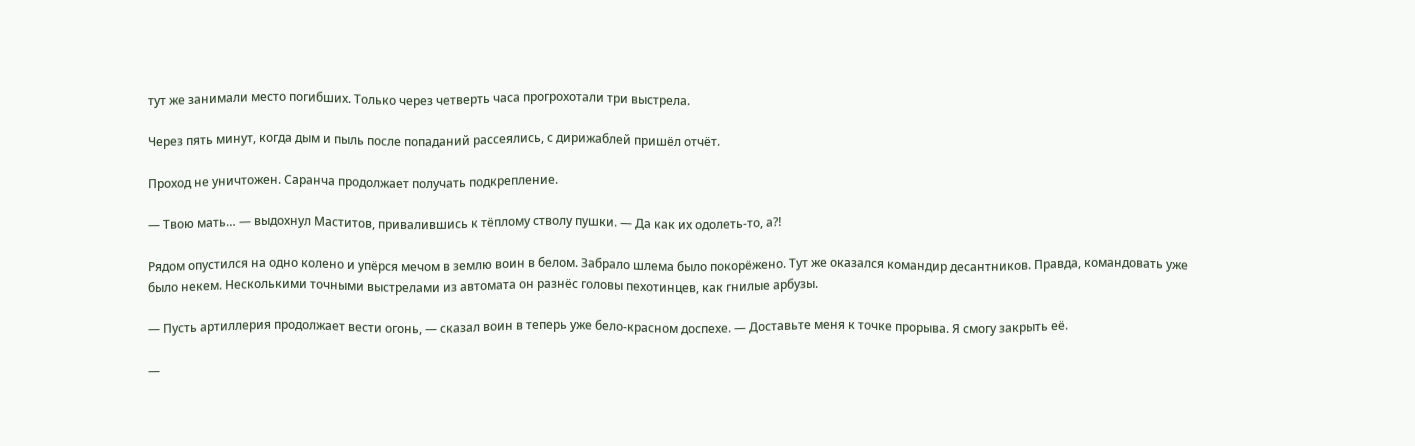тут же занимали место погибших. Только через четверть часа прогрохотали три выстрела.

Через пять минут, когда дым и пыль после попаданий рассеялись, с дирижаблей пришёл отчёт.

Проход не уничтожен. Саранча продолжает получать подкрепление.

— Твою мать… — выдохнул Маститов, привалившись к тёплому стволу пушки. — Да как их одолеть-то, а⁈

Рядом опустился на одно колено и упёрся мечом в землю воин в белом. Забрало шлема было покорёжено. Тут же оказался командир десантников. Правда, командовать уже было некем. Несколькими точными выстрелами из автомата он разнёс головы пехотинцев, как гнилые арбузы.

— Пусть артиллерия продолжает вести огонь, — сказал воин в теперь уже бело-красном доспехе. — Доставьте меня к точке прорыва. Я смогу закрыть её.

—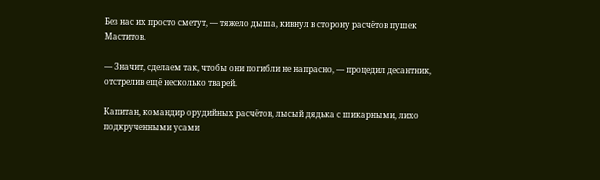Без нас их просто сметут, — тяжело дыша, кивнул в сторону расчётов пушек Маститов.

— Значит, сделаем так, чтобы они погибли не напрасно, — процедил десантник, отстрелив ещё несколько тварей.

Капитан, командир орудийных расчётов, лысый дядька с шикарными, лихо подкрученными усами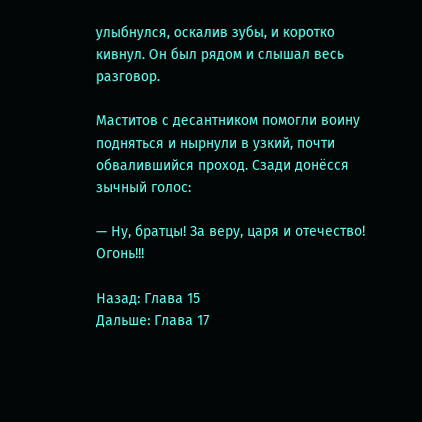улыбнулся, оскалив зубы, и коротко кивнул. Он был рядом и слышал весь разговор.

Маститов с десантником помогли воину подняться и нырнули в узкий, почти обвалившийся проход. Сзади донёсся зычный голос:

— Ну, братцы! За веру, царя и отечество! Огонь!!!

Назад: Глава 15
Дальше: Глава 17